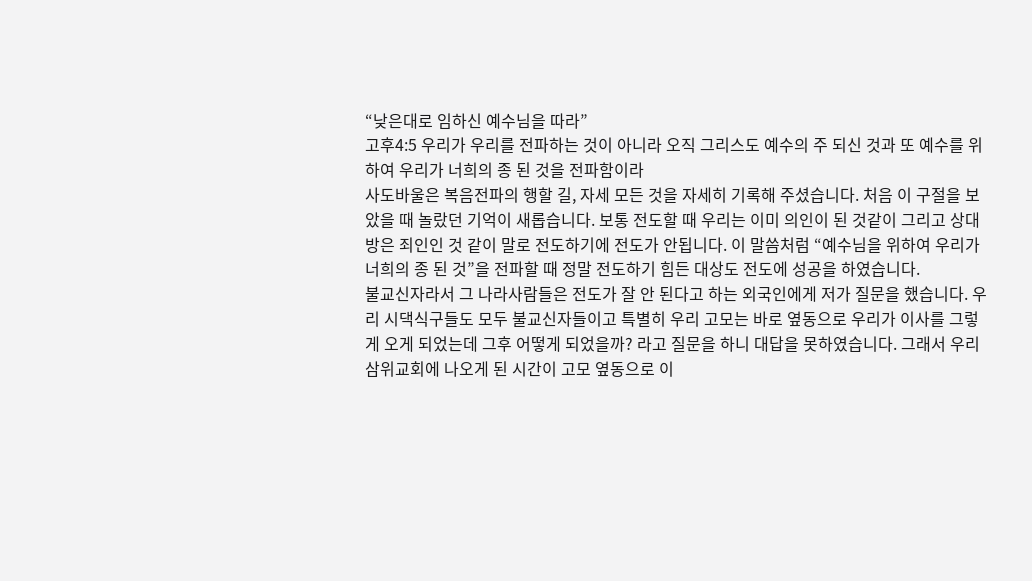“낮은대로 임하신 예수님을 따라”
고후4:5 우리가 우리를 전파하는 것이 아니라 오직 그리스도 예수의 주 되신 것과 또 예수를 위하여 우리가 너희의 종 된 것을 전파함이라
사도바울은 복음전파의 행할 길, 자세 모든 것을 자세히 기록해 주셨습니다. 처음 이 구절을 보았을 때 놀랐던 기억이 새롭습니다. 보통 전도할 때 우리는 이미 의인이 된 것같이 그리고 상대방은 죄인인 것 같이 말로 전도하기에 전도가 안됩니다. 이 말씀처럼 “예수님을 위하여 우리가 너희의 종 된 것”을 전파할 때 정말 전도하기 힘든 대상도 전도에 성공을 하였습니다.
불교신자라서 그 나라사람들은 전도가 잘 안 된다고 하는 외국인에게 저가 질문을 했습니다. 우리 시댁식구들도 모두 불교신자들이고 특별히 우리 고모는 바로 옆동으로 우리가 이사를 그렇게 오게 되었는데 그후 어떻게 되었을까? 라고 질문을 하니 대답을 못하였습니다. 그래서 우리 삼위교회에 나오게 된 시간이 고모 옆동으로 이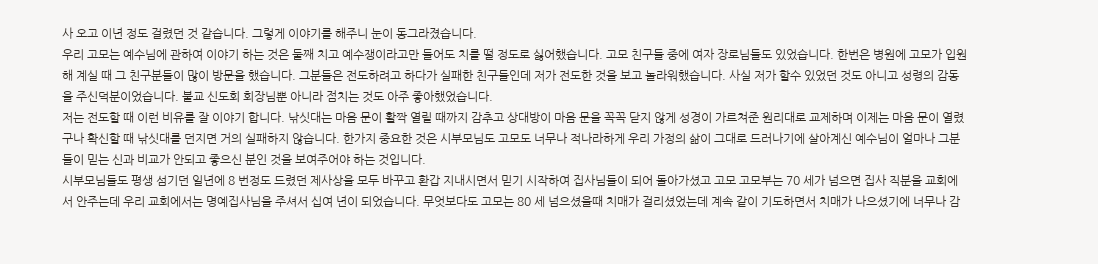사 오고 이년 정도 걸렸던 것 같습니다. 그렇게 이야기를 해주니 눈이 동그라졌습니다.
우리 고모는 예수님에 관하여 이야기 하는 것은 둘째 치고 예수쟁이라고만 들어도 치를 떨 정도로 싫어했습니다. 고모 친구들 중에 여자 장로님들도 있었습니다. 한번은 병원에 고모가 입원해 계실 때 그 친구분들이 많이 방문을 했습니다. 그분들은 전도하려고 하다가 실패한 친구들인데 저가 전도한 것을 보고 놀라워했습니다. 사실 저가 할수 있었던 것도 아니고 성령의 감동을 주신덕분이었습니다. 불교 신도회 회장님뿐 아니라 점치는 것도 아주 좋아했었습니다.
저는 전도할 때 이런 비유를 잘 이야기 합니다. 낚싯대는 마음 문이 활짝 열릴 때까지 감추고 상대방이 마음 문을 꼭꼭 닫지 않게 성경이 가르쳐준 원리대로 교제하며 이제는 마음 문이 열렸구나 확신할 때 낚싯대를 던지면 거의 실패하지 않습니다. 한가지 중요한 것은 시부모님도 고모도 너무나 적나라하게 우리 가정의 삶이 그대로 드러나기에 살아계신 예수님이 얼마나 그분들이 믿는 신과 비교가 안되고 좋으신 분인 것을 보여주어야 하는 것입니다.
시부모님들도 평생 섬기던 일년에 8 번정도 드렸던 제사상을 모두 바꾸고 환갑 지내시면서 믿기 시작하여 집사님들이 되어 돌아가셨고 고모 고모부는 70 세가 넘으면 집사 직분을 교회에서 안주는데 우리 교회에서는 명예집사님을 주셔서 십여 년이 되었습니다. 무엇보다도 고모는 80 세 넘으셨을때 치매가 걸리셨었는데 계속 같이 기도하면서 치매가 나으셨기에 너무나 감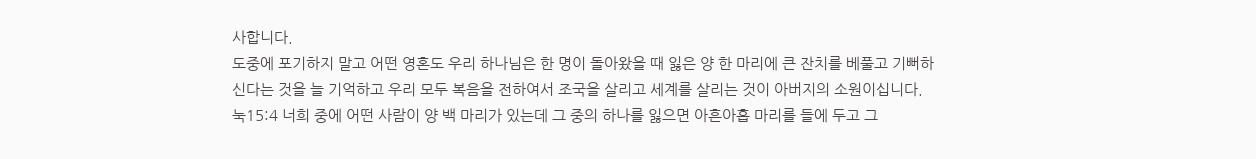사합니다.
도중에 포기하지 말고 어떤 영혼도 우리 하나님은 한 명이 돌아왔을 때 잃은 양 한 마리에 큰 잔치를 베풀고 기뻐하신다는 것을 늘 기억하고 우리 모두 복음을 전하여서 조국을 살리고 세계를 살리는 것이 아버지의 소원이십니다.
눅15:4 너희 중에 어떤 사람이 양 백 마리가 있는데 그 중의 하나를 잃으면 아흔아홉 마리를 들에 두고 그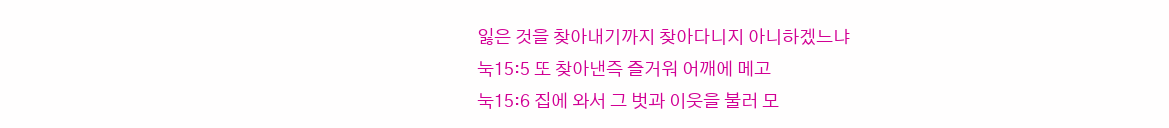잃은 것을 찾아내기까지 찾아다니지 아니하겠느냐
눅15:5 또 찾아낸즉 즐거워 어깨에 메고
눅15:6 집에 와서 그 벗과 이웃을 불러 모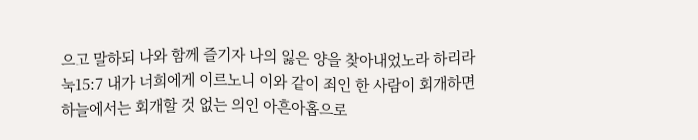으고 말하되 나와 함께 즐기자 나의 잃은 양을 찾아내었노라 하리라
눅15:7 내가 너희에게 이르노니 이와 같이 죄인 한 사람이 회개하면 하늘에서는 회개할 것 없는 의인 아흔아홉으로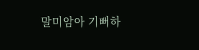말미암아 기뻐하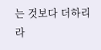는 것보다 더하리라